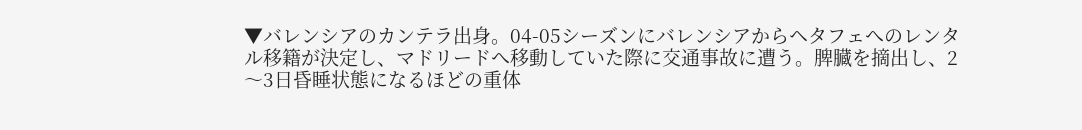▼バレンシアのカンテラ出身。04-05シーズンにバレンシアからヘタフェへのレンタル移籍が決定し、マドリードへ移動していた際に交通事故に遭う。脾臓を摘出し、2〜3日昏睡状態になるほどの重体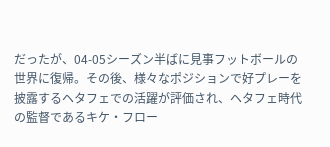だったが、04-05シーズン半ばに見事フットボールの世界に復帰。その後、様々なポジションで好プレーを披露するヘタフェでの活躍が評価され、ヘタフェ時代の監督であるキケ・フロー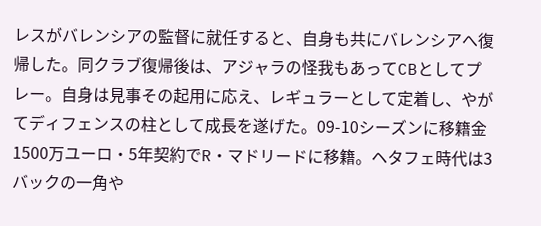レスがバレンシアの監督に就任すると、自身も共にバレンシアへ復帰した。同クラブ復帰後は、アジャラの怪我もあってCBとしてプレー。自身は見事その起用に応え、レギュラーとして定着し、やがてディフェンスの柱として成長を遂げた。09-10シーズンに移籍金1500万ユーロ・5年契約でR・マドリードに移籍。ヘタフェ時代は3バックの一角や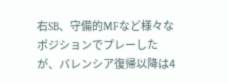右SB、守備的MFなど様々なポジションでプレーしたが、バレンシア復帰以降は4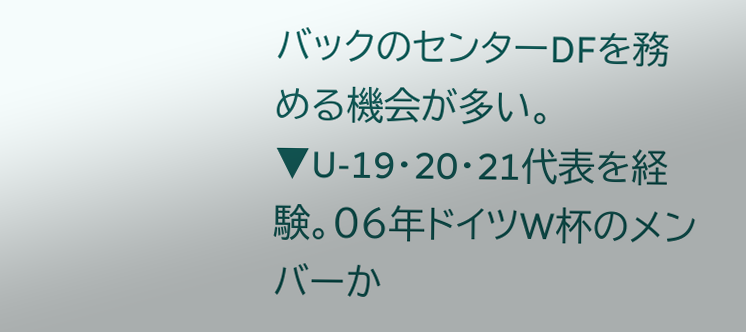バックのセンターDFを務める機会が多い。
▼U-19・20・21代表を経験。06年ドイツW杯のメンバーか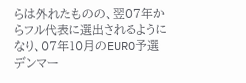らは外れたものの、翌07年からフル代表に選出されるようになり、07年10月のEURO予選デンマー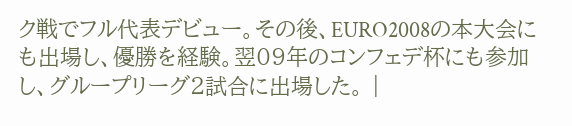ク戦でフル代表デビュー。その後、EURO2008の本大会にも出場し、優勝を経験。翌09年のコンフェデ杯にも参加し、グループリーグ2試合に出場した。 |